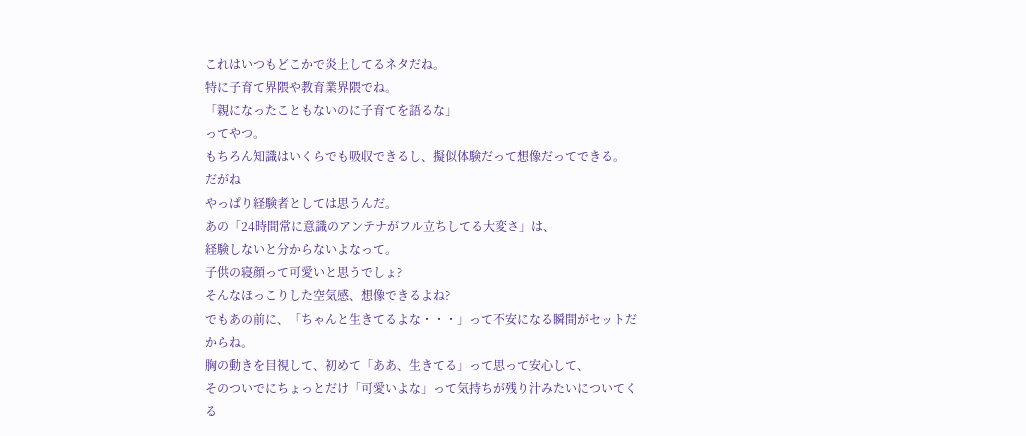これはいつもどこかで炎上してるネタだね。
特に子育て界隈や教育業界隈でね。
「親になったこともないのに子育てを語るな」
ってやつ。
もちろん知識はいくらでも吸収できるし、擬似体験だって想像だってできる。
だがね
やっぱり経験者としては思うんだ。
あの「24時間常に意識のアンテナがフル立ちしてる大変さ」は、
経験しないと分からないよなって。
子供の寝顔って可愛いと思うでしょ?
そんなほっこりした空気感、想像できるよね?
でもあの前に、「ちゃんと生きてるよな・・・」って不安になる瞬間がセットだからね。
胸の動きを目視して、初めて「ああ、生きてる」って思って安心して、
そのついでにちょっとだけ「可愛いよな」って気持ちが残り汁みたいについてくる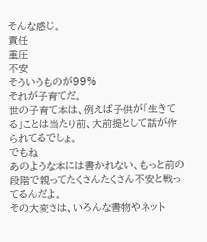そんな感じ。
責任
重圧
不安
そういうものが99%
それが子育てだ。
世の子育て本は、例えば子供が「生きてる」ことは当たり前、大前提として話が作られてるでしょ。
でもね
あのような本には書かれない、もっと前の段階で親ってたくさんたくさん不安と戦ってるんだよ。
その大変さは、いろんな書物やネット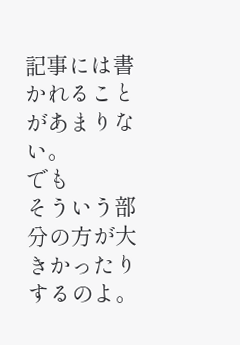記事には書かれることがあまりない。
でも
そういう部分の方が大きかったりするのよ。